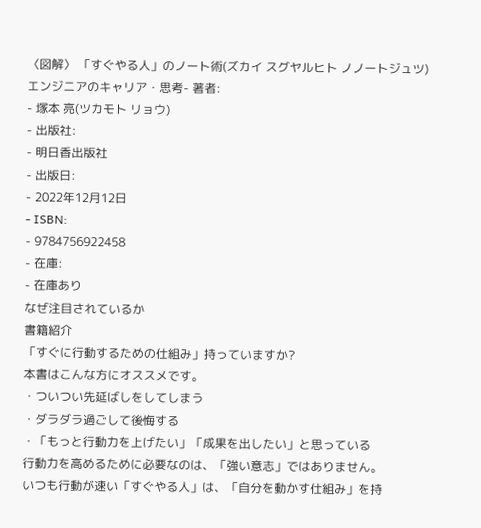〈図解〉 「すぐやる人」のノート術(ズカイ スグヤルヒト ノノートジュツ)
エンジニアのキャリア・思考- 著者:
- 塚本 亮(ツカモト リョウ)
- 出版社:
- 明日香出版社
- 出版日:
- 2022年12月12日
- ISBN:
- 9784756922458
- 在庫:
- 在庫あり
なぜ注目されているか
書籍紹介
「すぐに行動するための仕組み」持っていますか?
本書はこんな方にオススメです。
・ついつい先延ばしをしてしまう
・ダラダラ過ごして後悔する
・「もっと行動力を上げたい」「成果を出したい」と思っている
行動力を高めるために必要なのは、「強い意志」ではありません。
いつも行動が速い「すぐやる人」は、「自分を動かす仕組み」を持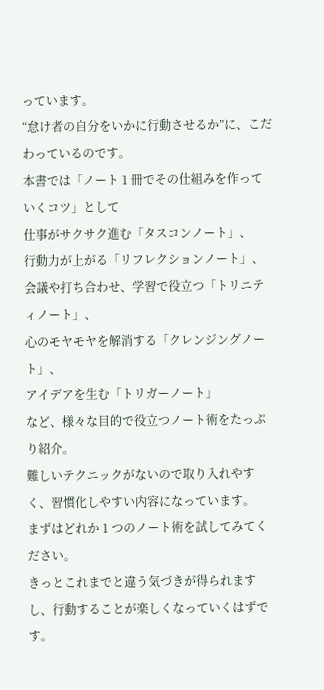っています。
“怠け者の自分をいかに行動させるか”に、こだわっているのです。
本書では「ノート 1 冊でその仕組みを作っていくコツ」として
仕事がサクサク進む「タスコンノート」、
行動力が上がる「リフレクションノート」、
会議や打ち合わせ、学習で役立つ「トリニティノート」、
心のモヤモヤを解消する「クレンジングノート」、
アイデアを生む「トリガーノート」
など、様々な目的で役立つノート術をたっぷり紹介。
難しいテクニックがないので取り入れやすく、習慣化しやすい内容になっています。
まずはどれか 1 つのノート術を試してみてください。
きっとこれまでと違う気づきが得られますし、行動することが楽しくなっていくはずです。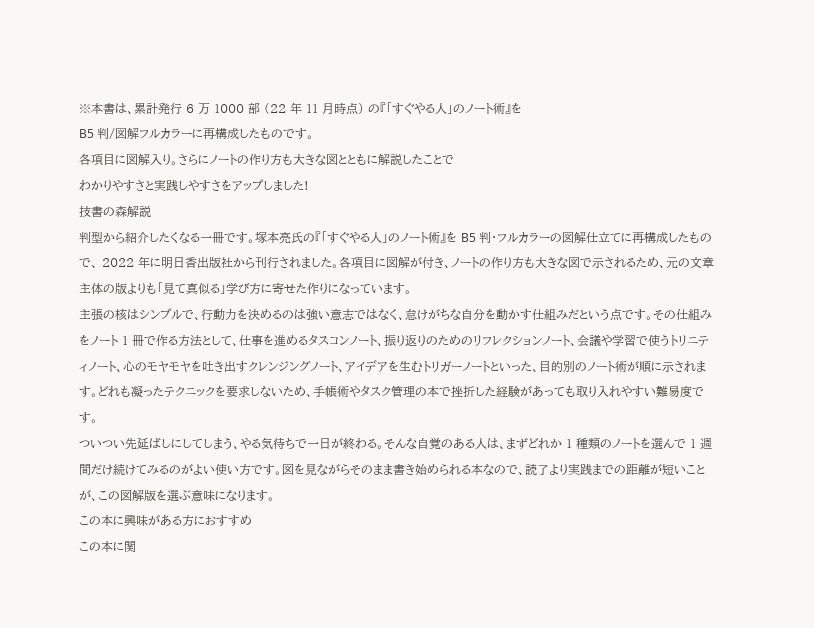※本書は、累計発行 6 万 1000 部 (22 年 11 月時点) の『「すぐやる人」のノート術』を
B5 判/図解フルカラーに再構成したものです。
各項目に図解入り。さらにノートの作り方も大きな図とともに解説したことで
わかりやすさと実践しやすさをアップしました!
技書の森解説
判型から紹介したくなる一冊です。塚本亮氏の『「すぐやる人」のノート術』を B5 判・フルカラーの図解仕立てに再構成したもので、 2022 年に明日香出版社から刊行されました。各項目に図解が付き、ノートの作り方も大きな図で示されるため、元の文章主体の版よりも「見て真似る」学び方に寄せた作りになっています。
主張の核はシンプルで、行動力を決めるのは強い意志ではなく、怠けがちな自分を動かす仕組みだという点です。その仕組みをノート 1 冊で作る方法として、仕事を進めるタスコンノート、振り返りのためのリフレクションノート、会議や学習で使うトリニティノート、心のモヤモヤを吐き出すクレンジングノート、アイデアを生むトリガーノートといった、目的別のノート術が順に示されます。どれも凝ったテクニックを要求しないため、手帳術やタスク管理の本で挫折した経験があっても取り入れやすい難易度です。
ついつい先延ばしにしてしまう、やる気待ちで一日が終わる。そんな自覚のある人は、まずどれか 1 種類のノートを選んで 1 週間だけ続けてみるのがよい使い方です。図を見ながらそのまま書き始められる本なので、読了より実践までの距離が短いことが、この図解版を選ぶ意味になります。
この本に興味がある方におすすめ
この本に関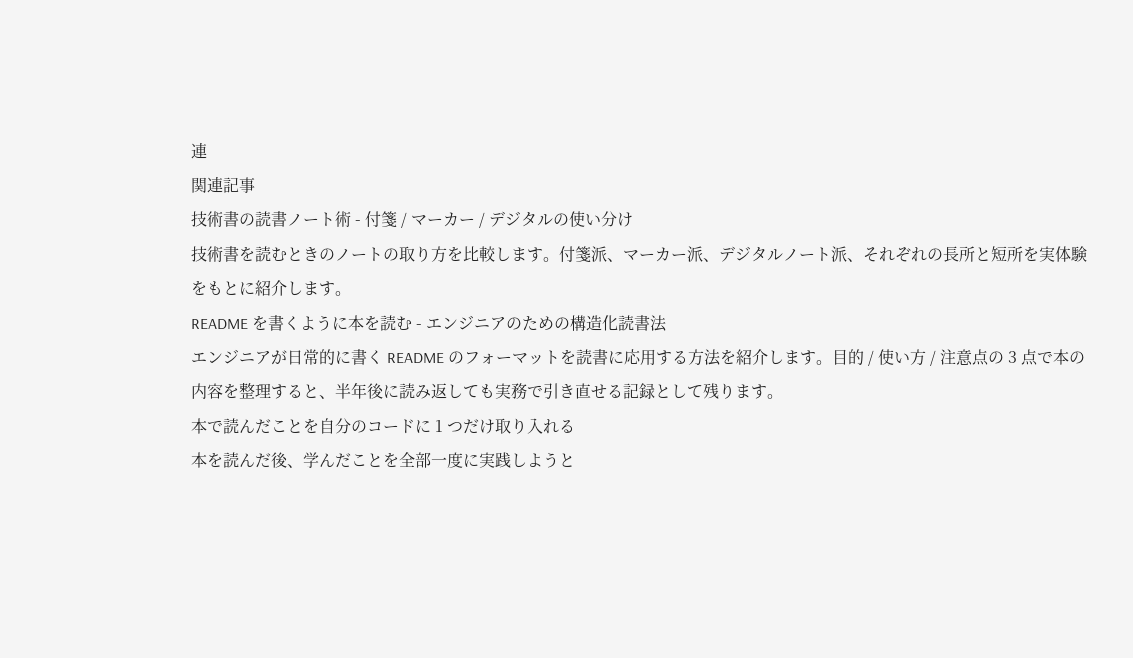連
関連記事
技術書の読書ノート術 - 付箋 / マーカー / デジタルの使い分け
技術書を読むときのノートの取り方を比較します。付箋派、マーカー派、デジタルノート派、それぞれの長所と短所を実体験をもとに紹介します。
README を書くように本を読む - エンジニアのための構造化読書法
エンジニアが日常的に書く README のフォーマットを読書に応用する方法を紹介します。目的 / 使い方 / 注意点の 3 点で本の内容を整理すると、半年後に読み返しても実務で引き直せる記録として残ります。
本で読んだことを自分のコードに 1 つだけ取り入れる
本を読んだ後、学んだことを全部一度に実践しようと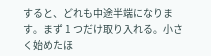すると、どれも中途半端になります。まず 1 つだけ取り入れる。小さく始めたほ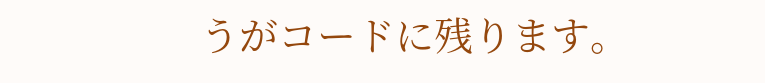うがコードに残ります。